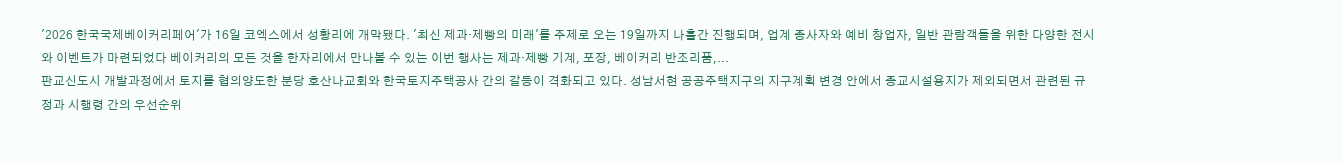'2026 한국국제베이커리페어'가 16일 코엑스에서 성황리에 개막됐다. '최신 제과·제빵의 미래'를 주제로 오는 19일까지 나흘간 진행되며, 업계 종사자와 예비 창업자, 일반 관람객들을 위한 다양한 전시와 이벤트가 마련되었다 베이커리의 모든 것을 한자리에서 만나볼 수 있는 이번 행사는 제과·제빵 기계, 포장, 베이커리 반조리품,...
판교신도시 개발과정에서 토지를 협의양도한 분당 호산나교회와 한국토지주택공사 간의 갈등이 격화되고 있다. 성남서현 공공주택지구의 지구계획 변경 안에서 종교시설용지가 제외되면서 관련된 규정과 시행령 간의 우선순위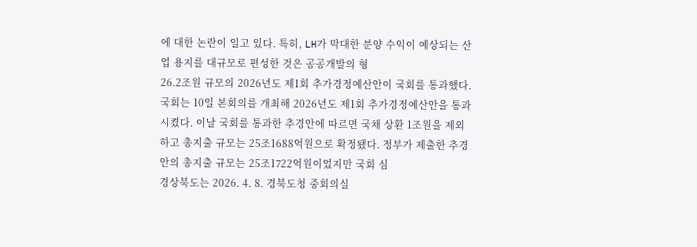에 대한 논란이 일고 있다. 특히, LH가 막대한 분양 수익이 예상되는 산업 용지를 대규모로 편성한 것은 공공개발의 형
26.2조원 규모의 2026년도 제1회 추가경정예산안이 국회를 통과했다. 국회는 10일 본회의를 개최해 2026년도 제1회 추가경정예산안을 통과시켰다. 이날 국회를 통과한 추경안에 따르면 국채 상환 1조원을 제외하고 총지출 규모는 25조1688억원으로 확정됐다. 정부가 제출한 추경안의 총지출 규모는 25조1722억원이었지만 국회 심
경상북도는 2026. 4. 8. 경북도청 중회의실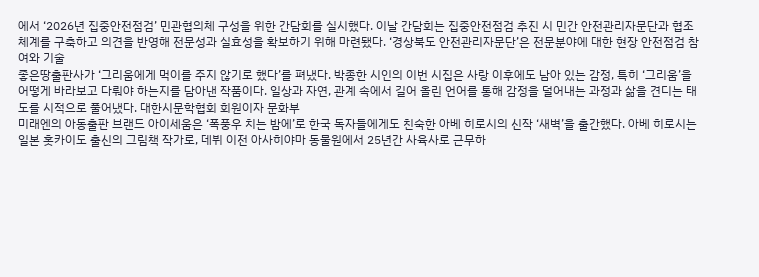에서 ‘2026년 집중안전점검’ 민관협의체 구성을 위한 간담회를 실시했다. 이날 간담회는 집중안전점검 추진 시 민간 안전관리자문단과 협조체계를 구축하고 의견을 반영해 전문성과 실효성을 확보하기 위해 마련됐다. ‘경상북도 안전관리자문단’은 전문분야에 대한 현장 안전점검 참여와 기술
좋은땅출판사가 ‘그리움에게 먹이를 주지 않기로 했다’를 펴냈다. 박종한 시인의 이번 시집은 사랑 이후에도 남아 있는 감정, 특히 ‘그리움’을 어떻게 바라보고 다뤄야 하는지를 담아낸 작품이다. 일상과 자연, 관계 속에서 길어 올린 언어를 통해 감정을 덜어내는 과정과 삶을 견디는 태도를 시적으로 풀어냈다. 대한시문학협회 회원이자 문화부
미래엔의 아동출판 브랜드 아이세움은 ‘폭풍우 치는 밤에’로 한국 독자들에게도 친숙한 아베 히로시의 신작 ‘새벽’을 출간했다. 아베 히로시는 일본 홋카이도 출신의 그림책 작가로, 데뷔 이전 아사히야마 동물원에서 25년간 사육사로 근무하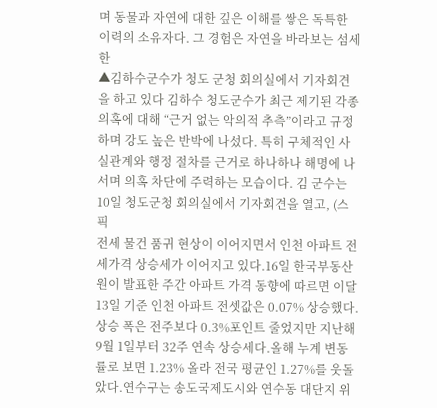며 동물과 자연에 대한 깊은 이해를 쌓은 독특한 이력의 소유자다. 그 경험은 자연을 바라보는 섬세한
▲김하수군수가 청도 군청 회의실에서 기자회견을 하고 있다 김하수 청도군수가 최근 제기된 각종 의혹에 대해 “근거 없는 악의적 추측”이라고 규정하며 강도 높은 반박에 나섰다. 특히 구체적인 사실관계와 행정 절차를 근거로 하나하나 해명에 나서며 의혹 차단에 주력하는 모습이다. 김 군수는 10일 청도군청 회의실에서 기자회견을 열고, (스픽
전세 물건 품귀 현상이 이어지면서 인천 아파트 전세가격 상승세가 이어지고 있다.16일 한국부동산원이 발표한 주간 아파트 가격 동향에 따르면 이달 13일 기준 인천 아파트 전셋값은 0.07% 상승했다.상승 폭은 전주보다 0.3%포인트 줄었지만 지난해 9월 1일부터 32주 연속 상승세다.올해 누계 변동률로 보면 1.23% 올라 전국 평균인 1.27%를 웃돌았다.연수구는 송도국제도시와 연수동 대단지 위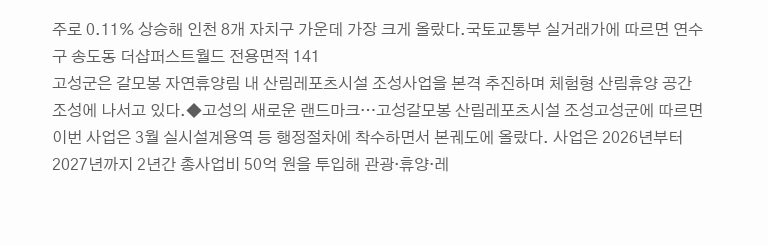주로 0.11% 상승해 인천 8개 자치구 가운데 가장 크게 올랐다.국토교통부 실거래가에 따르면 연수구 송도동 더샵퍼스트월드 전용면적 141
고성군은 갈모봉 자연휴양림 내 산림레포츠시설 조성사업을 본격 추진하며 체험형 산림휴양 공간 조성에 나서고 있다.◆고성의 새로운 랜드마크…고성갈모봉 산림레포츠시설 조성고성군에 따르면 이번 사업은 3월 실시설계용역 등 행정절차에 착수하면서 본궤도에 올랐다. 사업은 2026년부터 2027년까지 2년간 총사업비 50억 원을 투입해 관광·휴양·레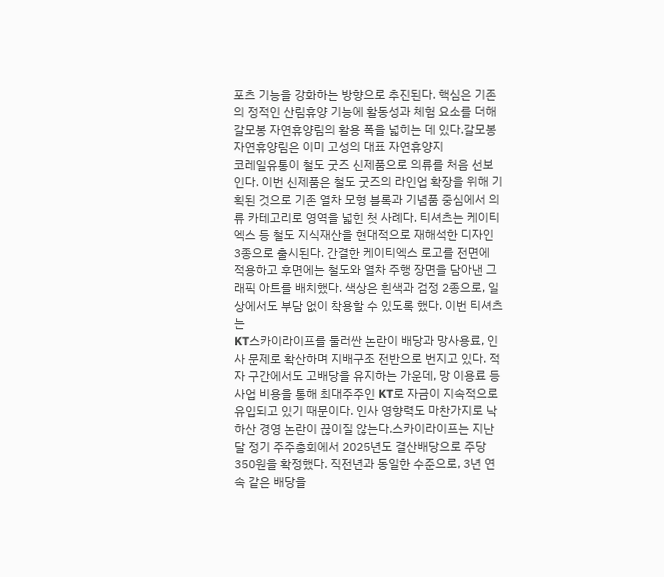포츠 기능을 강화하는 방향으로 추진된다. 핵심은 기존의 정적인 산림휴양 기능에 활동성과 체험 요소를 더해 갈모봉 자연휴양림의 활용 폭을 넓히는 데 있다.갈모봉 자연휴양림은 이미 고성의 대표 자연휴양지
코레일유통이 철도 굿즈 신제품으로 의류를 처음 선보인다. 이번 신제품은 철도 굿즈의 라인업 확장을 위해 기획된 것으로 기존 열차 모형 블록과 기념품 중심에서 의류 카테고리로 영역을 넓힌 첫 사례다. 티셔츠는 케이티엑스 등 철도 지식재산을 현대적으로 재해석한 디자인 3종으로 출시된다. 간결한 케이티엑스 로고를 전면에 적용하고 후면에는 철도와 열차 주행 장면을 담아낸 그래픽 아트를 배치했다. 색상은 흰색과 검정 2종으로, 일상에서도 부담 없이 착용할 수 있도록 했다. 이번 티셔츠는
KT스카이라이프를 둘러싼 논란이 배당과 망사용료, 인사 문제로 확산하며 지배구조 전반으로 번지고 있다. 적자 구간에서도 고배당을 유지하는 가운데, 망 이용료 등 사업 비용을 통해 최대주주인 KT로 자금이 지속적으로 유입되고 있기 때문이다. 인사 영향력도 마찬가지로 낙하산 경영 논란이 끊이질 않는다.스카이라이프는 지난달 정기 주주총회에서 2025년도 결산배당으로 주당 350원을 확정했다. 직전년과 동일한 수준으로, 3년 연속 같은 배당을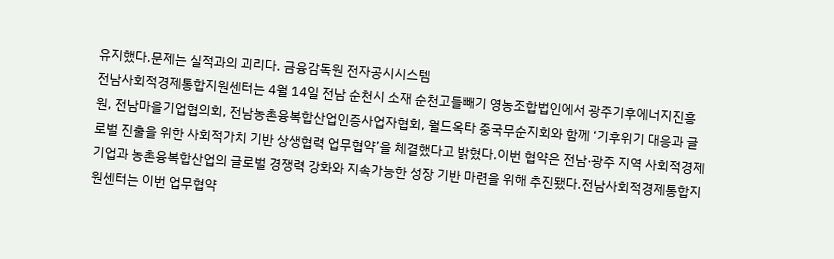유지했다.문제는 실적과의 괴리다. 금융감독원 전자공시시스템
전남사회적경제통합지원센터는 4월 14일 전남 순천시 소재 순천고들빼기 영농조합법인에서 광주기후에너지진흥원, 전남마을기업협의회, 전남농촌융복합산업인증사업자협회, 월드옥타 중국무순지회와 함께 ‘기후위기 대응과 글로벌 진출을 위한 사회적가치 기반 상생협력 업무협약’을 체결했다고 밝혔다.이번 협약은 전남·광주 지역 사회적경제기업과 농촌융복합산업의 글로벌 경쟁력 강화와 지속가능한 성장 기반 마련을 위해 추진됐다.전남사회적경제통합지원센터는 이번 업무협약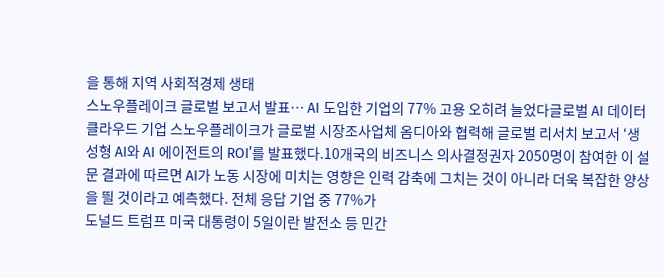을 통해 지역 사회적경제 생태
스노우플레이크 글로벌 보고서 발표… AI 도입한 기업의 77% 고용 오히려 늘었다글로벌 AI 데이터 클라우드 기업 스노우플레이크가 글로벌 시장조사업체 옴디아와 협력해 글로벌 리서치 보고서 ‘생성형 AI와 AI 에이전트의 ROI’를 발표했다.10개국의 비즈니스 의사결정권자 2050명이 참여한 이 설문 결과에 따르면 AI가 노동 시장에 미치는 영향은 인력 감축에 그치는 것이 아니라 더욱 복잡한 양상을 띌 것이라고 예측했다. 전체 응답 기업 중 77%가
도널드 트럼프 미국 대통령이 5일이란 발전소 등 민간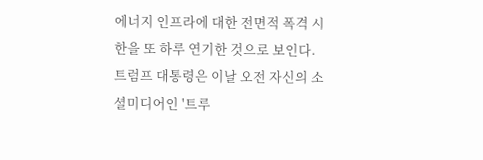에너지 인프라에 대한 전면적 폭격 시한을 또 하루 연기한 것으로 보인다.트럼프 대통령은 이날 오전 자신의 소셜미디어인 '트루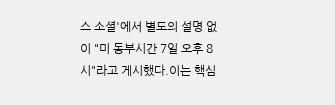스 소셜'에서 별도의 설명 없이 "미 동부시간 7일 오후 8시"라고 게시했다.이는 핵심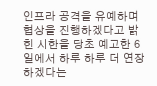인프라 공격을 유예하며 협상을 진행하겠다고 밝힌 시한을 당초 예고한 6일에서 하루 하루 더 연장하겠다는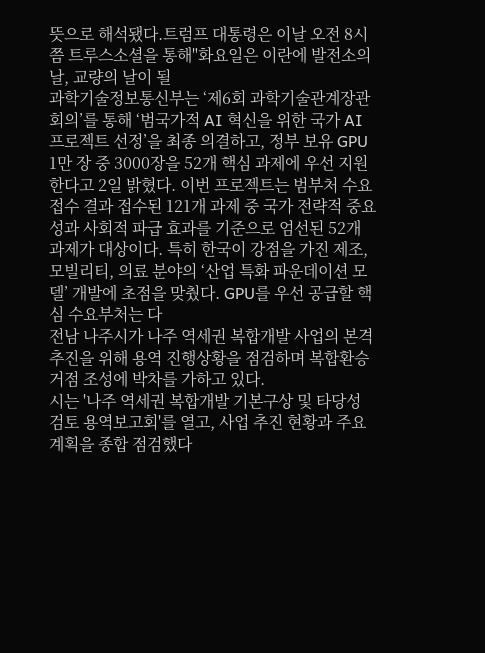뜻으로 해석됐다.트럼프 대통령은 이날 오전 8시쯤 트루스소셜을 통해"화요일은 이란에 발전소의 날, 교량의 날이 될
과학기술정보통신부는 ‘제6회 과학기술관계장관회의’를 통해 ‘범국가적 AI 혁신을 위한 국가 AI 프로젝트 선정’을 최종 의결하고, 정부 보유 GPU 1만 장 중 3000장을 52개 핵심 과제에 우선 지원한다고 2일 밝혔다. 이번 프로젝트는 범부처 수요 접수 결과 접수된 121개 과제 중 국가 전략적 중요성과 사회적 파급 효과를 기준으로 엄선된 52개 과제가 대상이다. 특히 한국이 강점을 가진 제조, 모빌리티, 의료 분야의 ‘산업 특화 파운데이션 모델’ 개발에 초점을 맞췄다. GPU를 우선 공급할 핵심 수요부처는 다
전남 나주시가 나주 역세권 복합개발 사업의 본격 추진을 위해 용역 진행상황을 점검하며 복합환승거점 조성에 박차를 가하고 있다.
시는 '나주 역세권 복합개발 기본구상 및 타당성 검토 용역보고회'를 열고, 사업 추진 현황과 주요 계획을 종합 점검했다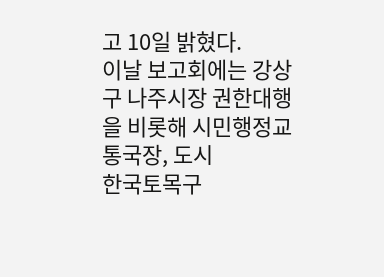고 10일 밝혔다.
이날 보고회에는 강상구 나주시장 권한대행을 비롯해 시민행정교통국장, 도시
한국토목구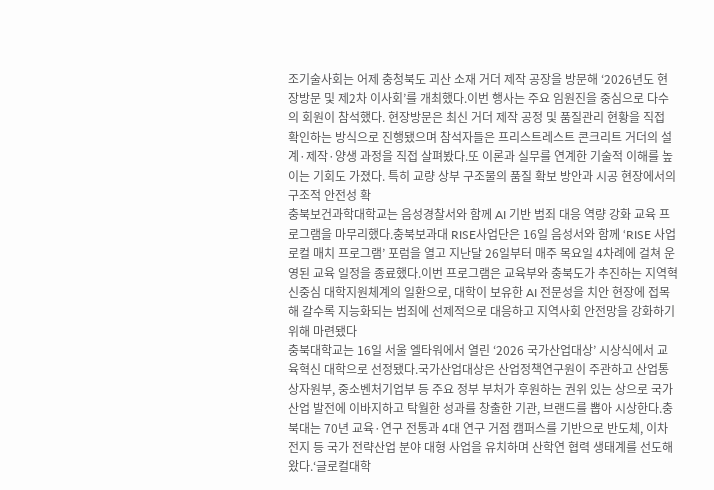조기술사회는 어제 충청북도 괴산 소재 거더 제작 공장을 방문해 ‘2026년도 현장방문 및 제2차 이사회’를 개최했다.이번 행사는 주요 임원진을 중심으로 다수의 회원이 참석했다. 현장방문은 최신 거더 제작 공정 및 품질관리 현황을 직접 확인하는 방식으로 진행됐으며 참석자들은 프리스트레스트 콘크리트 거더의 설계·제작·양생 과정을 직접 살펴봤다.또 이론과 실무를 연계한 기술적 이해를 높이는 기회도 가졌다. 특히 교량 상부 구조물의 품질 확보 방안과 시공 현장에서의 구조적 안전성 확
충북보건과학대학교는 음성경찰서와 함께 AI 기반 범죄 대응 역량 강화 교육 프로그램을 마무리했다.충북보과대 RISE사업단은 16일 음성서와 함께 ‘RISE 사업 로컬 매치 프로그램’ 포럼을 열고 지난달 26일부터 매주 목요일 4차례에 걸쳐 운영된 교육 일정을 종료했다.이번 프로그램은 교육부와 충북도가 추진하는 지역혁신중심 대학지원체계의 일환으로, 대학이 보유한 AI 전문성을 치안 현장에 접목해 갈수록 지능화되는 범죄에 선제적으로 대응하고 지역사회 안전망을 강화하기 위해 마련됐다
충북대학교는 16일 서울 엘타워에서 열린 ‘2026 국가산업대상’ 시상식에서 교육혁신 대학으로 선정됐다.국가산업대상은 산업정책연구원이 주관하고 산업통상자원부, 중소벤처기업부 등 주요 정부 부처가 후원하는 권위 있는 상으로 국가 산업 발전에 이바지하고 탁월한 성과를 창출한 기관, 브랜드를 뽑아 시상한다.충북대는 70년 교육·연구 전통과 4대 연구 거점 캠퍼스를 기반으로 반도체, 이차전지 등 국가 전략산업 분야 대형 사업을 유치하며 산학연 협력 생태계를 선도해 왔다.‘글로컬대학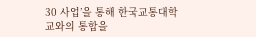30 사업’을 통해 한국교통대학교와의 통합을